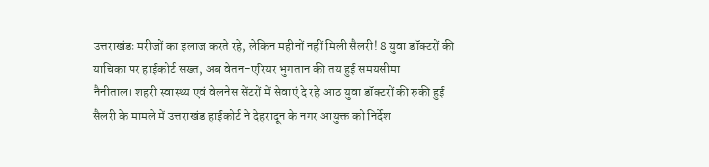उत्तराखंडः मरीजों का इलाज करते रहे, लेकिन महीनों नहीं मिली सैलरी! 8 युवा डॉक्टरों की याचिका पर हाईकोर्ट सख्त, अब वेतन-एरियर भुगतान की तय हुई समयसीमा
नैनीताल। शहरी स्वास्थ्य एवं वेलनेस सेंटरों में सेवाएं दे रहे आठ युवा डॉक्टरों की रुकी हुई सैलरी के मामले में उत्तराखंड हाईकोर्ट ने देहरादून के नगर आयुक्त को निर्देश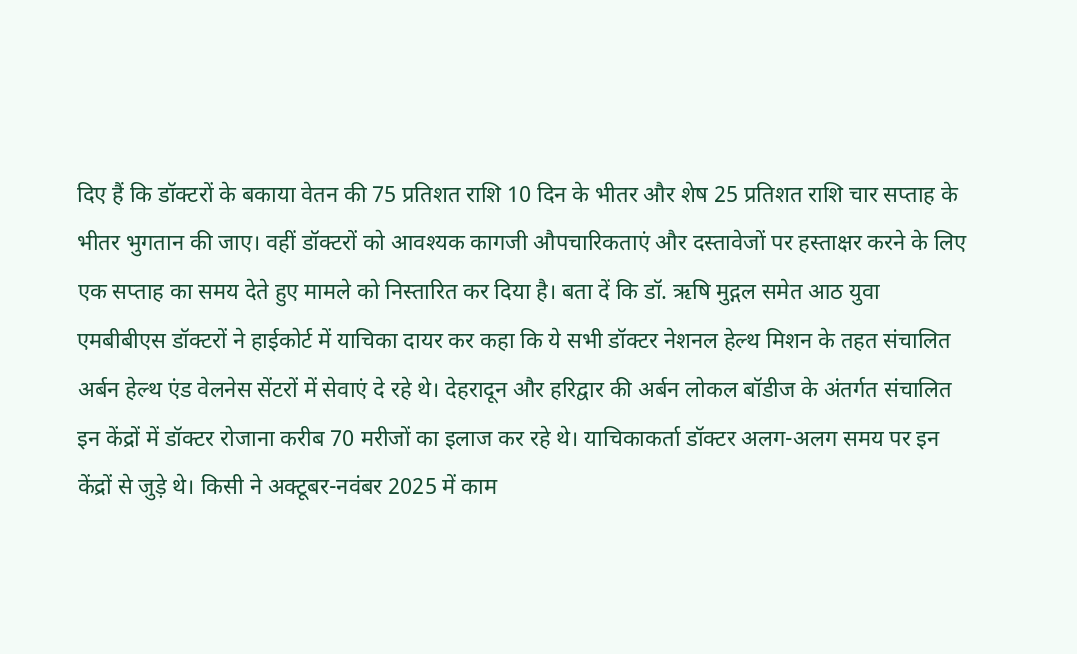दिए हैं कि डॉक्टरों के बकाया वेतन की 75 प्रतिशत राशि 10 दिन के भीतर और शेष 25 प्रतिशत राशि चार सप्ताह के भीतर भुगतान की जाए। वहीं डॉक्टरों को आवश्यक कागजी औपचारिकताएं और दस्तावेजों पर हस्ताक्षर करने के लिए एक सप्ताह का समय देते हुए मामले को निस्तारित कर दिया है। बता दें कि डॉ. ऋषि मुद्गल समेत आठ युवा एमबीबीएस डॉक्टरों ने हाईकोर्ट में याचिका दायर कर कहा कि ये सभी डॉक्टर नेशनल हेल्थ मिशन के तहत संचालित अर्बन हेल्थ एंड वेलनेस सेंटरों में सेवाएं दे रहे थे। देहरादून और हरिद्वार की अर्बन लोकल बॉडीज के अंतर्गत संचालित इन केंद्रों में डॉक्टर रोजाना करीब 70 मरीजों का इलाज कर रहे थे। याचिकाकर्ता डॉक्टर अलग-अलग समय पर इन केंद्रों से जुड़े थे। किसी ने अक्टूबर-नवंबर 2025 में काम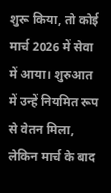शुरू किया, तो कोई मार्च 2026 में सेवा में आया। शुरुआत में उन्हें नियमित रूप से वेतन मिला, लेकिन मार्च के बाद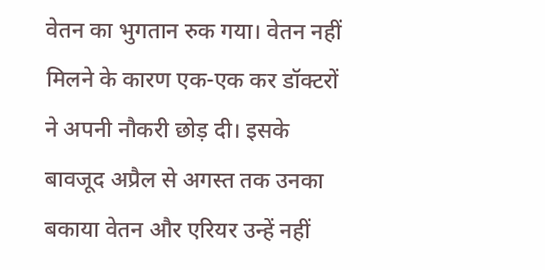वेतन का भुगतान रुक गया। वेतन नहीं मिलने के कारण एक-एक कर डॉक्टरों ने अपनी नौकरी छोड़ दी। इसके बावजूद अप्रैल से अगस्त तक उनका बकाया वेतन और एरियर उन्हें नहीं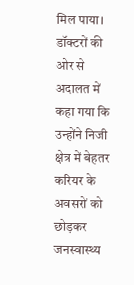मिल पाया। डॉक्टरों की ओर से अदालत में कहा गया कि उन्होंने निजी क्षेत्र में बेहतर करियर के अवसरों को छोड़कर जनस्वास्थ्य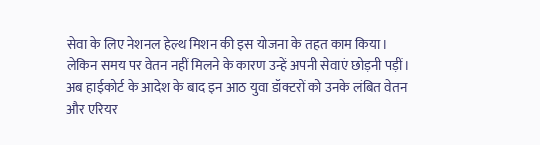सेवा के लिए नेशनल हेल्थ मिशन की इस योजना के तहत काम किया। लेकिन समय पर वेतन नहीं मिलने के कारण उन्हें अपनी सेवाएं छोड़नी पड़ीं। अब हाईकोर्ट के आदेश के बाद इन आठ युवा डॉक्टरों को उनके लंबित वेतन और एरियर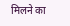मिलने का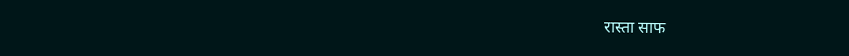रास्ता साफ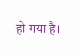हो गया है।